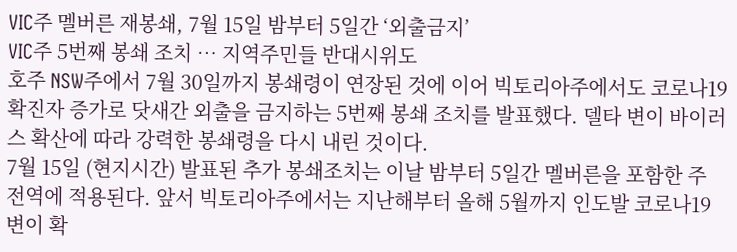VIC주 멜버른 재봉쇄, 7월 15일 밤부터 5일간 ‘외출금지’
VIC주 5번째 봉쇄 조치 … 지역주민들 반대시위도
호주 NSW주에서 7월 30일까지 봉쇄령이 연장된 것에 이어 빅토리아주에서도 코로나19 확진자 증가로 닷새간 외출을 금지하는 5번째 봉쇄 조치를 발표했다. 델타 변이 바이러스 확산에 따라 강력한 봉쇄령을 다시 내린 것이다.
7월 15일 (현지시간) 발표된 추가 봉쇄조치는 이날 밤부터 5일간 멜버른을 포함한 주 전역에 적용된다. 앞서 빅토리아주에서는 지난해부터 올해 5월까지 인도발 코로나19 변이 확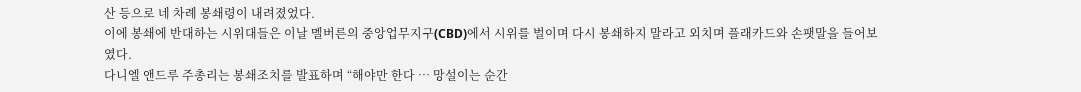산 등으로 네 차례 봉쇄령이 내려졌었다.
이에 봉쇄에 반대하는 시위대들은 이날 멜버른의 중앙업무지구(CBD)에서 시위를 벌이며 다시 봉쇄하지 말라고 외치며 플래카드와 손팻말을 들어보였다.
다니엘 앤드루 주총리는 봉쇄조치를 발표하며 “해야만 한다 … 망설이는 순간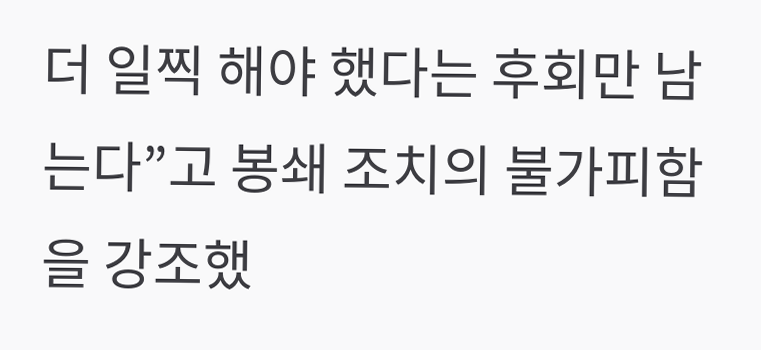더 일찍 해야 했다는 후회만 남는다”고 봉쇄 조치의 불가피함을 강조했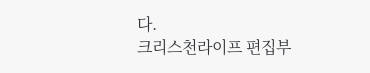다.
크리스천라이프 편집부